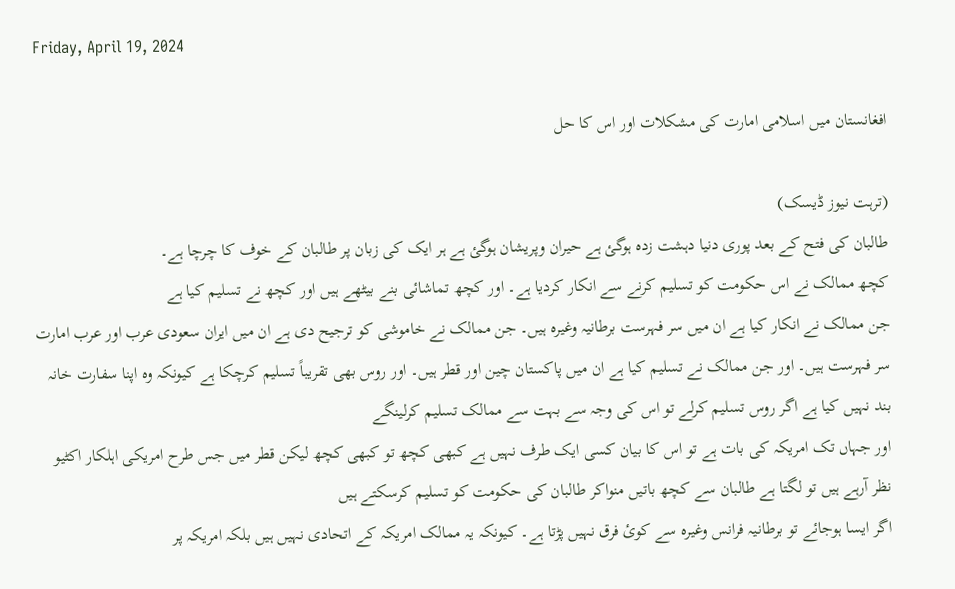Friday, April 19, 2024

افغانستان میں اسلامی امارت کی مشکلات اور اس کا حل

(ترہت نیوز ڈیسک)
طالبان کی فتح کے بعد پوری دنیا دہشت زدہ ہوگئ ہے حیران وپریشان ہوگئ ہے ہر ایک کی زبان پر طالبان کے خوف کا چرچا ہے۔
کچھ ممالک نے اس حکومت کو تسلیم کرنے سے انکار کردیا ہے۔ اور کچھ تماشائی بنے بیٹھے ہیں اور کچھ نے تسلیم کیا ہے
جن ممالک نے انکار کیا ہے ان میں سر فہرست برطانیہ وغیرہ ہیں۔ جن ممالک نے خاموشی کو ترجیح دی ہے ان میں ایران سعودی عرب اور عرب امارت سر فہرست ہیں۔ اور جن ممالک نے تسلیم کیا ہے ان میں پاکستان چین اور قطر ہیں۔ اور روس بھی تقریباً تسلیم کرچکا ہے کیونکہ وہ اپنا سفارت خانہ بند نہیں کیا ہے اگر روس تسلیم کرلے تو اس کی وجہ سے بہت سے ممالک تسلیم کرلینگے
اور جہاں تک امریکہ کی بات ہے تو اس کا بیان کسی ایک طرف نہیں ہے کبھی کچھ تو کبھی کچھ لیکن قطر میں جس طرح امریکی اہلکار اکٹیو نظر آرہے ہیں تو لگتا ہے طالبان سے کچھ باتیں منواکر طالبان کی حکومت کو تسلیم کرسکتے ہیں
اگر ایسا ہوجائے تو برطانیہ فرانس وغیرہ سے کوئ فرق نہیں پڑتا ہے۔ کیونکہ یہ ممالک امریکہ کے اتحادی نہیں ہیں بلکہ امریکہ پر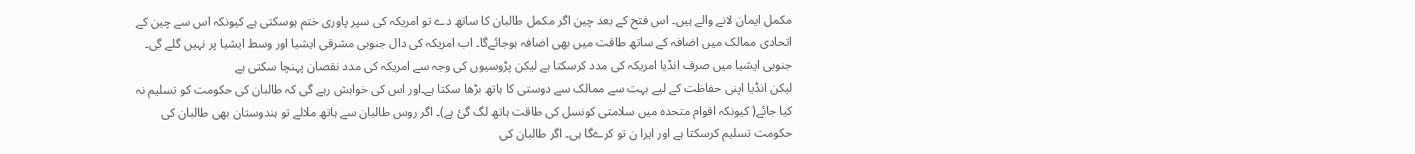مکمل ایمان لانے والے ہیں۔ اس فتح کے بعد چین اگر مکمل طالبان کا ساتھ دے تو امریکہ کی سپر پاوری ختم ہوسکتی ہے کیونکہ اس سے چین کے اتحادی ممالک میں اضافہ کے ساتھ طاقت میں بھی اضافہ ہوجائےگا۔ اب امریکہ کی دال جنوبی مشرقی ایشیا اور وسط ایشیا پر نہیں گلے گی۔ جنوبی ایشیا میں صرف انڈیا امریکہ کی مدد کرسکتا ہے لیکن پڑوسیوں کی وجہ سے امریکہ کی مدد نقصان پہنچا سکتی ہے
لیکن انڈیا اپنی حفاظت کے لیے بہت سے ممالک سے دوستی کا ہاتھ بڑھا سکتا ہے۔اور اس کی خواہش رہے گی کہ طالبان کی حکومت کو تسلیم نہ کیا جائے( کیونکہ اقوام متحدہ میں سلامتی کونسل کی طاقت ہاتھ لگ گئ ہے)۔ اگر روس طالبان سے ہاتھ ملالے تو ہندوستان بھی طالبان کی حکومت تسلیم کرسکتا ہے اور ایرا ن تو کرےگا ہی۔ اگر طالبان کی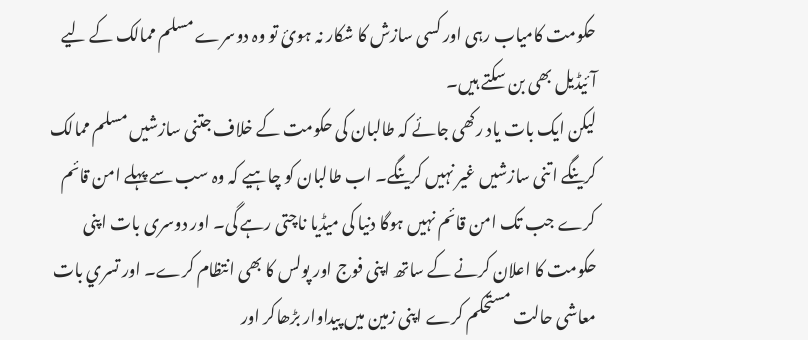حکومت کامیاب رہی اور کسی سازش کا شکار نہ ہوئ تو وہ دوسرے مسلم ممالک کے لیے آئیڈیل بھی بن سکتے ہیں۔
لیکن ایک بات یاد رکھی جائے کہ طالبان کی حکومت کے خلاف جتنی سازشیں مسلم ممالک کرینگے اتنی سازشیں غیر نہیں کرینگے۔ اب طالبان کو چاہیے کہ وہ سب سے پہلے امن قائم کرے جب تک امن قائم نہیں ہوگا دنیا کی میڈیا ناچتی رہے گی۔ اور دوسری بات اپنی حکومت کا اعلان کرنے کے ساتھ اپنی فوج اور پولس کا بھی انتظام کرے۔ اور تسري بات معاشی حالت مستحکم کرے اپنی زمین میں پیداوار بڑھاکر اور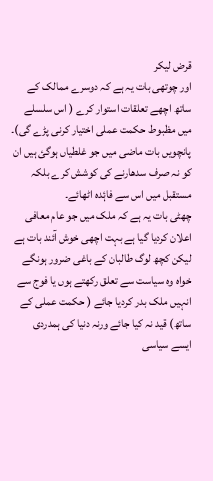قرض لیکر
اور چوتھی بات یہ ہے کہ دوسرے ممالک کے ساتھ اچھے تعلقات استوار کرے ( اس سلسلے میں مظبوط حکمت عملی اختیار کرنی پڑے گی)۔
پانچویں بات ماضی میں جو غلطیاں ہوگئ ہیں ان کو نہ صرف سدھارنے کی کوشش کرے بلکہ مستقبل میں اس سے فاۂدہ اٹھائے۔
چھٹی بات یہ ہے کہ ملک میں جو عام معافی اعلان کردیا گیا ہے بہت اچھی خوش آئند بات ہے لیکن کچھ لوگ طالبان کے باغی ضرور ہونگے خواہ وہ سیاست سے تعلق رکھتے ہوں یا فوج سے انہیں ملک بدر کردیا جائے ( حکمت عملی کے ساتھ) قید نہ کیا جائے ورنہ دنیا کی ہمدردی ایسے سیاسی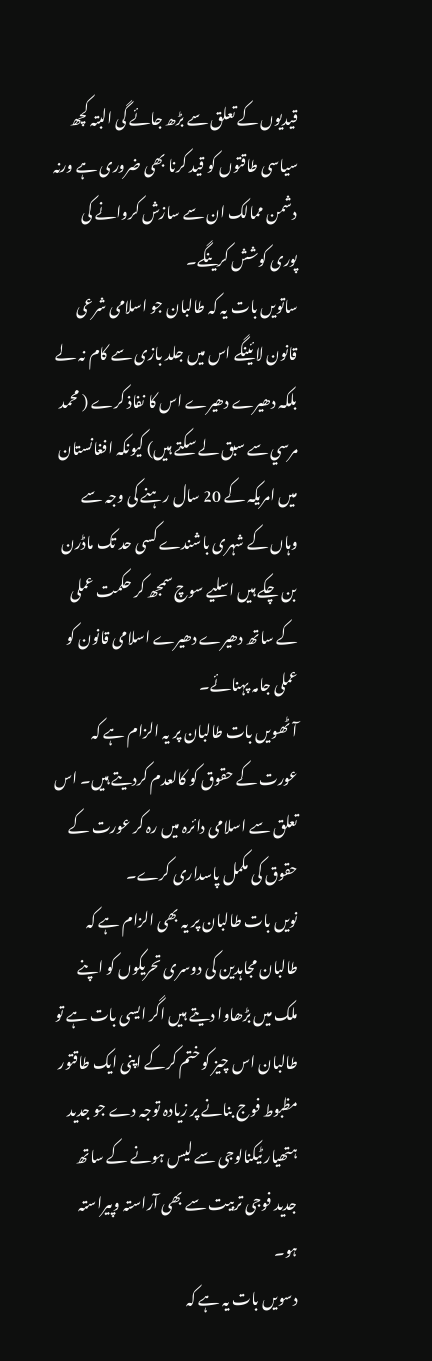قیدیوں کے تعلق سے بڑھ جائے گی البتہ کچھ سیاسی طاقتوں کو قید کرنا بھی ضروری ہے ورنہ دشمن ممالک ان سے سازش کروانے کی پوری کوشش کرینگے۔
ساتویں بات یہ کہ طالبان جو اسلامی شرعی قانون لائینگے اس میں جلد بازی سے کام نہ لے بلکہ دھیرے دھیرے اس کا نفاذ کرے ( محمد مرسي سے سبق لے سکتے ہیں) کیونکہ افغانستان میں امریکہ کے 20 سال رہنے کی وجہ سے وہاں کے شہری باشندے کسی حد تک ماڈرن بن چکے ہیں اسلیے سوچ سمجھ کر حکمت عملی کے ساتھ دھیرے دھیرے اسلامی قانون کو عملی جامہ پہنائے۔
آٹھویں بات طالبان پر یہ الزام ہے کہ عورت کے حقوق کو کالعدم کردیتے ہیں۔ اس تعلق سے اسلامی دائرہ میں رہ کر عورت کے حقوق کی مکمل پاسداری کرے۔
نویں بات طالبان پر یہ بھی الزام ہے کہ طالبان مجاہدین کی دوسری تحریکوں کو اپنے ملک میں بڑھاوا دیتے ہیں اگر ایسی بات ہے تو طالبان اس چیز کو ختم کرکے اپنی ایک طاقتور مظبوط فوج بنانے پر زیادہ توجہ دے جو جدید ہتھیار ٹیکنالوجی سے لیس ہونے کے ساتھ جدید فوجی تربیت سے بھی آراستہ وپیراستہ ہو۔
دسویں بات یہ ہے کہ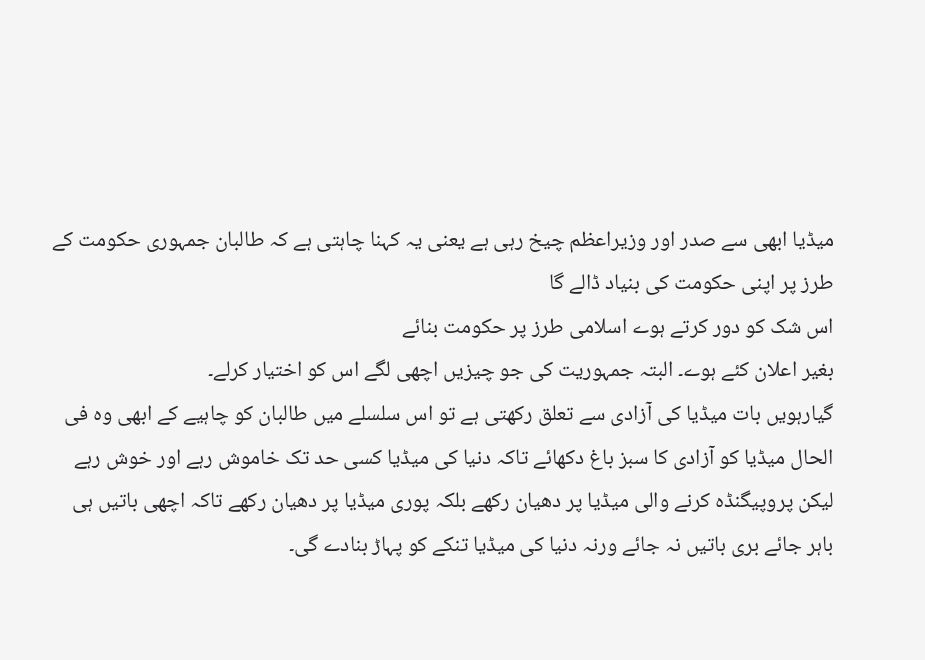میڈیا ابھی سے صدر اور وزیراعظم چیخ رہی ہے یعنی یہ کہنا چاہتی ہے کہ طالبان جمہوری حکومت کے طرز پر اپنی حکومت کی بنیاد ڈالے گا
اس شک کو دور کرتے ہوے اسلامی طرز پر حکومت بنائے
بغیر اعلان کئے ہوے۔ البتہ جمہوریت کی جو چیزیں اچھی لگے اس کو اختیار کرلے۔
گیارہویں بات میڈیا کی آزادی سے تعلق رکھتی ہے تو اس سلسلے میں طالبان کو چاہیے کے ابھی وہ فی الحال میڈیا کو آزادی کا سبز باغ دکھائے تاکہ دنیا کی میڈیا کسی حد تک خاموش رہے اور خوش رہے لیکن پروپیگنڈہ کرنے والی میڈیا پر دھیان رکھے بلکہ پوری میڈیا پر دھیان رکھے تاکہ اچھی باتیں ہی باہر جائے بری باتیں نہ جائے ورنہ دنیا کی میڈیا تنکے کو پہاڑ بنادے گی۔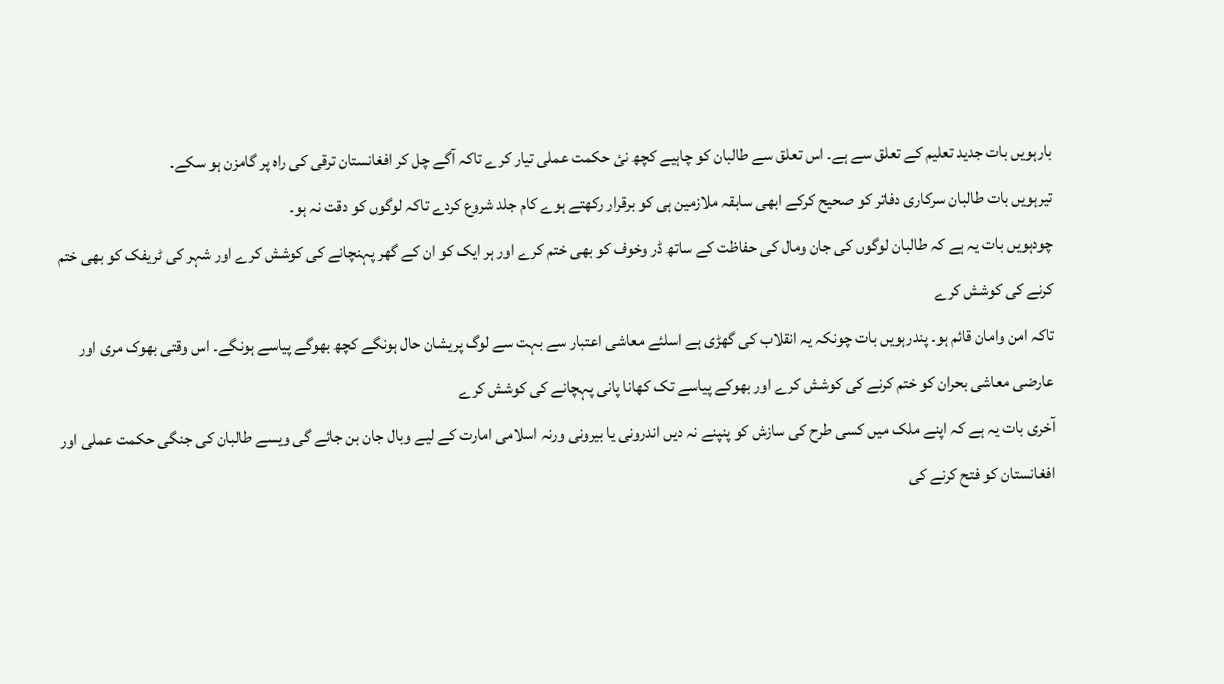بارہویں بات جدید تعلیم کے تعلق سے ہے۔ اس تعلق سے طالبان کو چاہیے کچھ نئ حکمت عملی تیار کرے تاکہ آگے چل کر افغانستان ترقی کی راہ پر گامزن ہو سکے۔
تیرہویں بات طالبان سرکاری دفاتر کو صحیح کرکے ابھی سابقہ ملازمین ہی کو برقرار رکھتے ہوے کام جلد شروع کردے تاکہ لوگوں کو دقت نہ ہو۔
چودہویں بات یہ ہے کہ طالبان لوگوں کی جان ومال کی حفاظت کے ساتھ ڈر وخوف کو بھی ختم کرے اور ہر ایک کو ان کے گھر پہنچانے کی کوشش کرے اور شہر کی ٹریفک کو بھی ختم کرنے کی کوشش کرے
تاکہ امن وامان قائم ہو۔ پندرہویں بات چونکہ یہ انقلاب کی گھڑی ہے اسلئے معاشی اعتبار سے بہت سے لوگ پریشان حال ہونگے کچھ بھوگے پیاسے ہونگے۔ اس وقتی بھوک مری اور عارضی معاشی بحران کو ختم کرنے کی کوشش کرے اور بھوکے پیاسے تک کھانا پانی پہچانے کی کوشش کرے
آخری بات یہ ہے کہ اپنے ملک میں کسی طرح کی سازش کو پنپنے نہ دیں اندرونی یا بیرونی ورنہ اسلامی امارت کے لیے وبال جان بن جائے گی ویسے طالبان کی جنگی حکمت عملی اور افغانستان کو فتح کرنے کی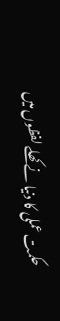حکمت عملی کا دنیا نے کھلے لفظوں میں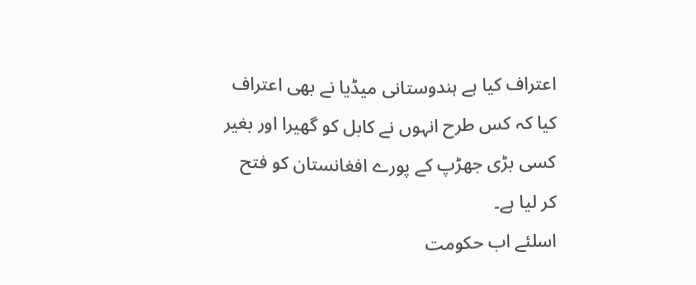اعتراف کیا ہے ہندوستانی میڈیا نے بھی اعتراف کیا کہ کس طرح انہوں نے کابل کو گھیرا اور بغیر کسی بڑی جھڑپ کے پورے افغانستان کو فتح کر لیا ہے۔
اسلئے اب حکومت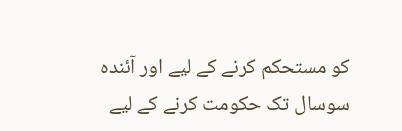کو مستحکم کرنے کے لیے اور آئندہ سوسال تک حکومت کرنے کے لیے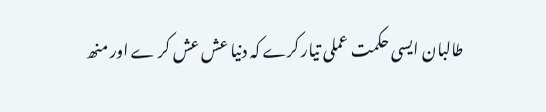طالبان ایسی حکمت عملی تیار کرے کہ دنیا عش عش کر ے اور منھ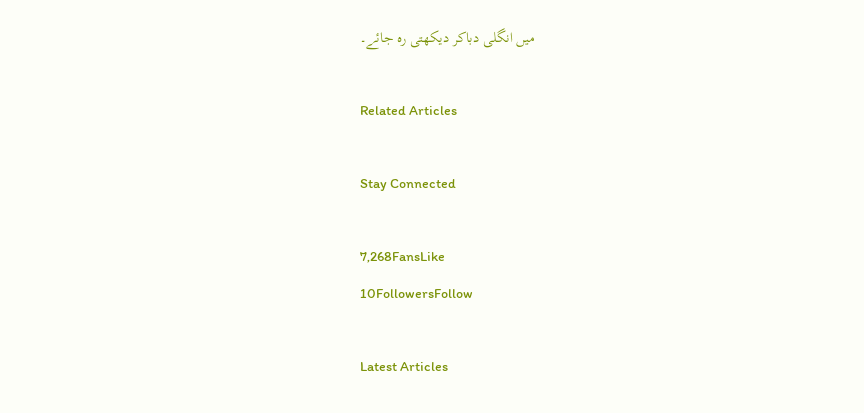میں انگلی دباکر دیکھتی رہ جائے۔

Related Articles

Stay Connected

7,268FansLike
10FollowersFollow

Latest Articles